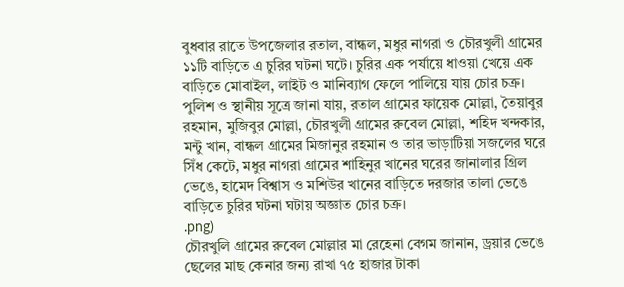বুধবার রাতে উপজেলার রতাল, বান্ধল, মধুর নাগরা ও চৌরখুলী গ্রামের ১১টি বাড়িতে এ চুরির ঘটনা ঘটে। চুরির এক পর্যায়ে ধাওয়া খেয়ে এক বাড়িতে মোবাইল, লাইট ও মানিব্যাগ ফেলে পালিয়ে যায় চোর চক্র।
পুলিশ ও স্থানীয় সূত্রে জানা যায়, রতাল গ্রামের ফায়েক মোল্লা, তৈয়াবুর রহমান, মুজিবুর মোল্লা, চৌরখুলী গ্রামের রুবেল মোল্লা, শহিদ খন্দকার, মন্টু খান, বান্ধল গ্রামের মিজানুর রহমান ও তার ভাড়াটিয়া সজলের ঘরে সিঁধ কেটে, মধুর নাগরা গ্রামের শাহিনুর খানের ঘরের জানালার গ্রিল ভেঙে, হামেদ বিশ্বাস ও মশিউর খানের বাড়িতে দরজার তালা ভেঙে বাড়িতে চুরির ঘটনা ঘটায় অজ্ঞাত চোর চক্র।
.png)
চৌরখুলি গ্রামের রুবেল মোল্লার মা রেহেনা বেগম জানান, ড্রয়ার ভেঙে ছেলের মাছ কেনার জন্য রাখা ৭৫ হাজার টাকা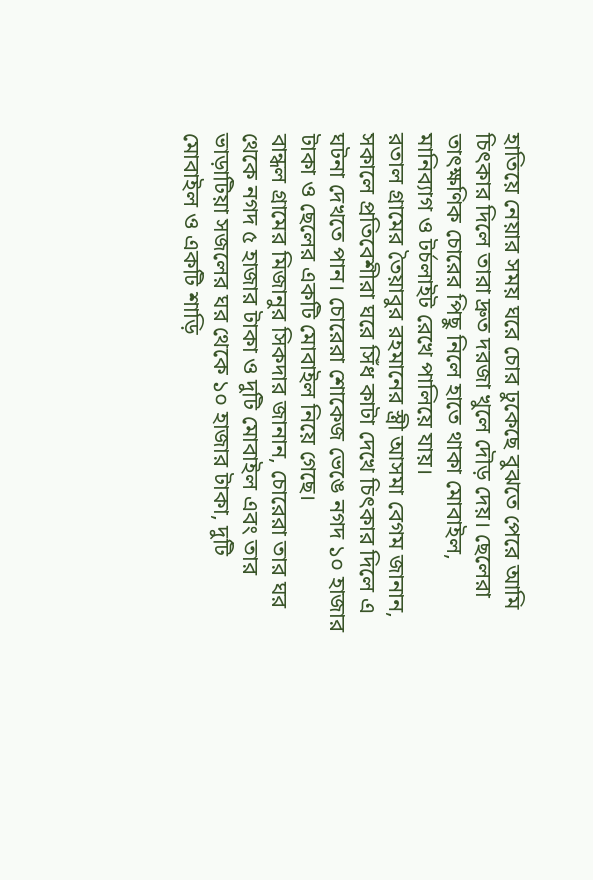হাতিয়ে নেয়ার সময় ঘরে চোর ঢুকেছে বুঝতে পেরে আমি চিৎকার দিলে তারা দ্রুত দরজা খুলে দৌড় দেয়। ছেলেরা তাৎক্ষণিক চোরের পিছু নিলে হাতে থাকা মোবাইল, মানিব্যাগ ও টর্চলাইট রেখে পালিয়ে যায়।
রতাল গ্রামের তৈয়াবুর রহমানের স্ত্রী আসমা বেগম জানান, সকালে প্রতিবেশীরা ঘরে সিঁধ কাটা দেখে চিৎকার দিলে এ ঘটনা দেখতে পান। চোরেরা শোকেজ ভেঙে নগদ ১০ হাজার টাকা ও ছেলের একটি মোবাইল নিয়ে গেছে।
বান্ধল গ্রামের মিজানুর সিকদার জানান, চোরেরা তার ঘর থেকে নগদ ৫ হাজার টাকা ও দুটি মোবাইল এবং তার ভাড়াটিয়া সজলের ঘর থেকে ১০ হাজার টাকা, দুটি মোবাইল ও একটি শাড়ি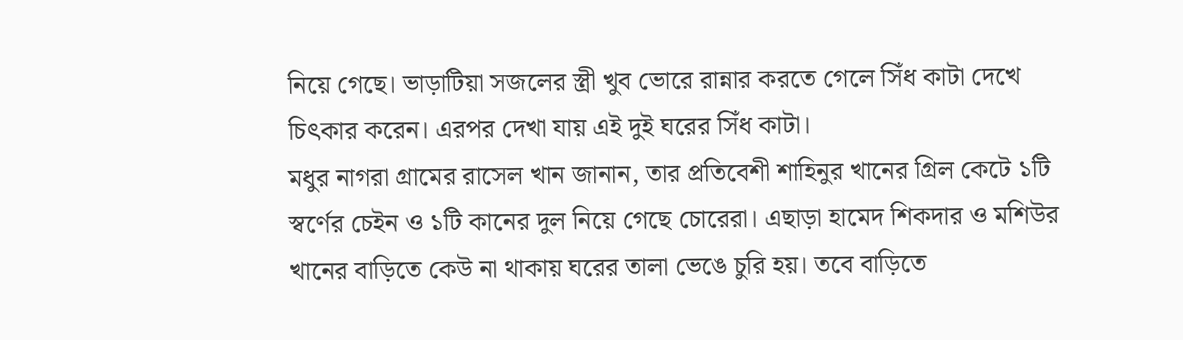নিয়ে গেছে। ভাড়াটিয়া সজলের স্ত্রী খুব ভোরে রান্নার করতে গেলে সিঁধ কাটা দেখে চিৎকার করেন। এরপর দেখা যায় এই দুই ঘরের সিঁধ কাটা।
মধুর নাগরা গ্রামের রাসেল খান জানান, তার প্রতিবেশী শাহিনুর খানের গ্রিল কেটে ১টি স্বর্ণের চেইন ও ১টি কানের দুল নিয়ে গেছে চোরেরা। এছাড়া হামেদ শিকদার ও মশিউর খানের বাড়িতে কেউ না থাকায় ঘরের তালা ভেঙে চুরি হয়। তবে বাড়িতে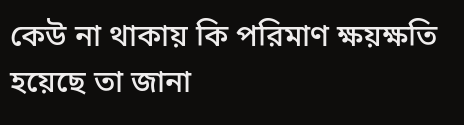কেউ না থাকায় কি পরিমাণ ক্ষয়ক্ষতি হয়েছে তা জানা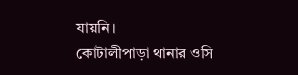যায়নি।
কোটালীপাড়া থানার ওসি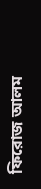ফিরোজ আলম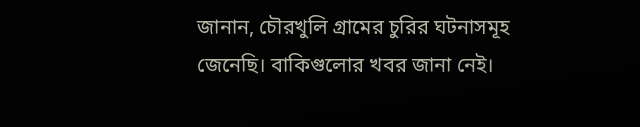জানান, চৌরখুলি গ্রামের চুরির ঘটনাসমূহ জেনেছি। বাকিগুলোর খবর জানা নেই।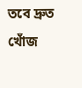তবে দ্রুত খোঁজ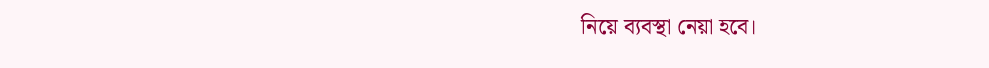নিয়ে ব্যবস্থা নেয়া হবে।